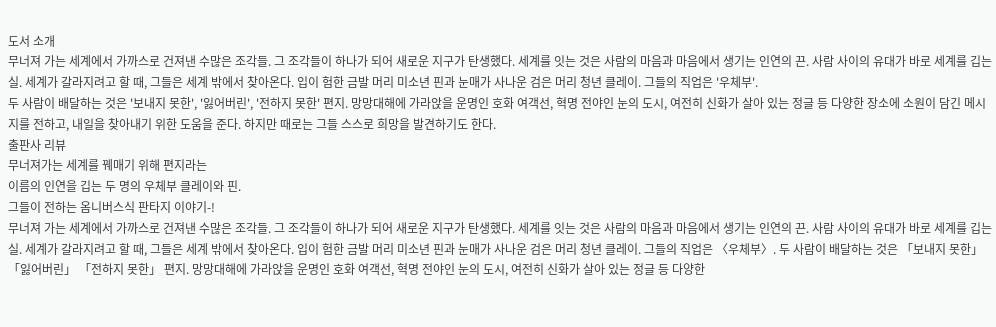도서 소개
무너져 가는 세계에서 가까스로 건져낸 수많은 조각들. 그 조각들이 하나가 되어 새로운 지구가 탄생했다. 세계를 잇는 것은 사람의 마음과 마음에서 생기는 인연의 끈. 사람 사이의 유대가 바로 세계를 깁는 실. 세계가 갈라지려고 할 때, 그들은 세계 밖에서 찾아온다. 입이 험한 금발 머리 미소년 핀과 눈매가 사나운 검은 머리 청년 클레이. 그들의 직업은 '우체부'.
두 사람이 배달하는 것은 '보내지 못한', '잃어버린', '전하지 못한' 편지. 망망대해에 가라앉을 운명인 호화 여객선, 혁명 전야인 눈의 도시, 여전히 신화가 살아 있는 정글 등 다양한 장소에 소원이 담긴 메시지를 전하고, 내일을 찾아내기 위한 도움을 준다. 하지만 때로는 그들 스스로 희망을 발견하기도 한다.
출판사 리뷰
무너져가는 세계를 꿰매기 위해 편지라는
이름의 인연을 깁는 두 명의 우체부 클레이와 핀.
그들이 전하는 옴니버스식 판타지 이야기-!
무너져 가는 세계에서 가까스로 건져낸 수많은 조각들. 그 조각들이 하나가 되어 새로운 지구가 탄생했다. 세계를 잇는 것은 사람의 마음과 마음에서 생기는 인연의 끈. 사람 사이의 유대가 바로 세계를 깁는 실. 세계가 갈라지려고 할 때, 그들은 세계 밖에서 찾아온다. 입이 험한 금발 머리 미소년 핀과 눈매가 사나운 검은 머리 청년 클레이. 그들의 직업은 〈우체부〉. 두 사람이 배달하는 것은 「보내지 못한」 「잃어버린」 「전하지 못한」 편지. 망망대해에 가라앉을 운명인 호화 여객선, 혁명 전야인 눈의 도시, 여전히 신화가 살아 있는 정글 등 다양한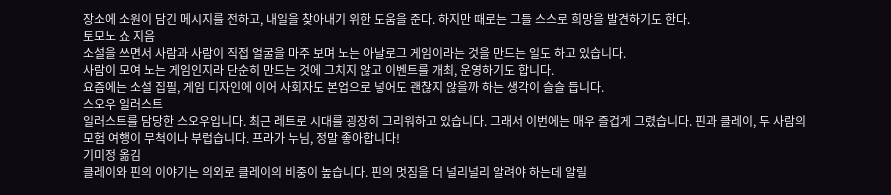장소에 소원이 담긴 메시지를 전하고, 내일을 찾아내기 위한 도움을 준다. 하지만 때로는 그들 스스로 희망을 발견하기도 한다.
토모노 쇼 지음
소설을 쓰면서 사람과 사람이 직접 얼굴을 마주 보며 노는 아날로그 게임이라는 것을 만드는 일도 하고 있습니다.
사람이 모여 노는 게임인지라 단순히 만드는 것에 그치지 않고 이벤트를 개최, 운영하기도 합니다.
요즘에는 소설 집필, 게임 디자인에 이어 사회자도 본업으로 넣어도 괜찮지 않을까 하는 생각이 슬슬 듭니다.
스오우 일러스트
일러스트를 담당한 스오우입니다. 최근 레트로 시대를 굉장히 그리워하고 있습니다. 그래서 이번에는 매우 즐겁게 그렸습니다. 핀과 클레이, 두 사람의 모험 여행이 무척이나 부럽습니다. 프라가 누님, 정말 좋아합니다!
기미정 옮김
클레이와 핀의 이야기는 의외로 클레이의 비중이 높습니다. 핀의 멋짐을 더 널리널리 알려야 하는데 알릴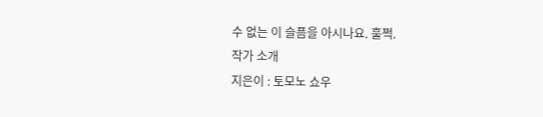수 없는 이 슬픔을 아시나요. 훌쩍.
작가 소개
지은이 : 토모노 쇼우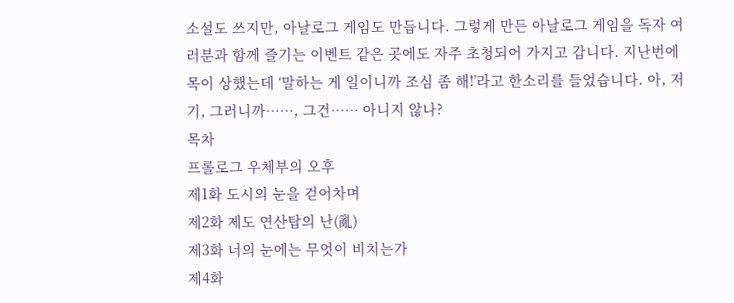소설도 쓰지만, 아날로그 게임도 만듭니다. 그렇게 만든 아날로그 게임을 독자 여러분과 함께 즐기는 이벤트 같은 곳에도 자주 초청되어 가지고 갑니다. 지난번에 목이 상했는데 ‘말하는 게 일이니까 조심 좀 해!’라고 한소리를 들었습니다. 아, 저기, 그러니까……, 그건…… 아니지 않나?
목차
프롤로그 우체부의 오후
제1화 도시의 눈을 걷어차며
제2화 제도 연산탑의 난(亂)
제3화 너의 눈에는 무엇이 비치는가
제4화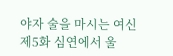야자 술을 마시는 여신
제5화 심연에서 울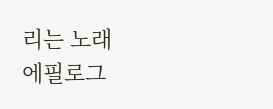리는 노래
에필로그